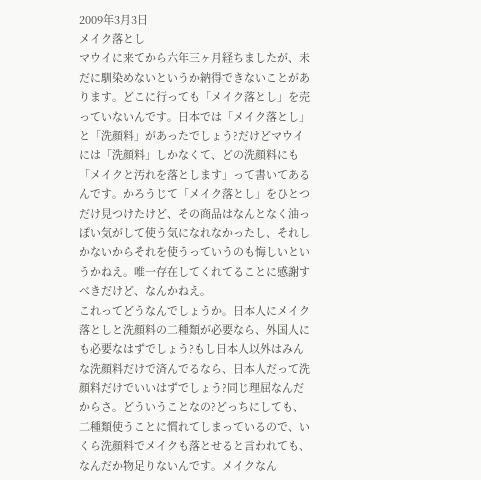2009年3月3日
メイク落とし
マウイに来てから六年三ヶ月経ちましたが、未だに馴染めないというか納得できないことがあります。どこに行っても「メイク落とし」を売っていないんです。日本では「メイク落とし」と「洗顔料」があったでしょう?だけどマウイには「洗顔料」しかなくて、どの洗顔料にも「メイクと汚れを落とします」って書いてあるんです。かろうじて「メイク落とし」をひとつだけ見つけたけど、その商品はなんとなく油っぽい気がして使う気になれなかったし、それしかないからそれを使うっていうのも悔しいというかねえ。唯一存在してくれてることに感謝すべきだけど、なんかねえ。
これってどうなんでしょうか。日本人にメイク落としと洗顔料の二種類が必要なら、外国人にも必要なはずでしょう?もし日本人以外はみんな洗顔料だけで済んでるなら、日本人だって洗顔料だけでいいはずでしょう?同じ理屈なんだからさ。どういうことなの?どっちにしても、二種類使うことに慣れてしまっているので、いくら洗顔料でメイクも落とせると言われても、なんだか物足りないんです。メイクなん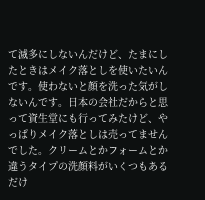て滅多にしないんだけど、たまにしたときはメイク落としを使いたいんです。使わないと顔を洗った気がしないんです。日本の会社だからと思って資生堂にも行ってみたけど、やっぱりメイク落としは売ってませんでした。クリームとかフォームとか違うタイプの洗顔料がいくつもあるだけ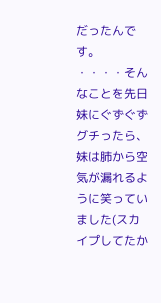だったんです。
・・・・そんなことを先日妹にぐずぐずグチったら、妹は肺から空気が漏れるように笑っていました(スカイプしてたか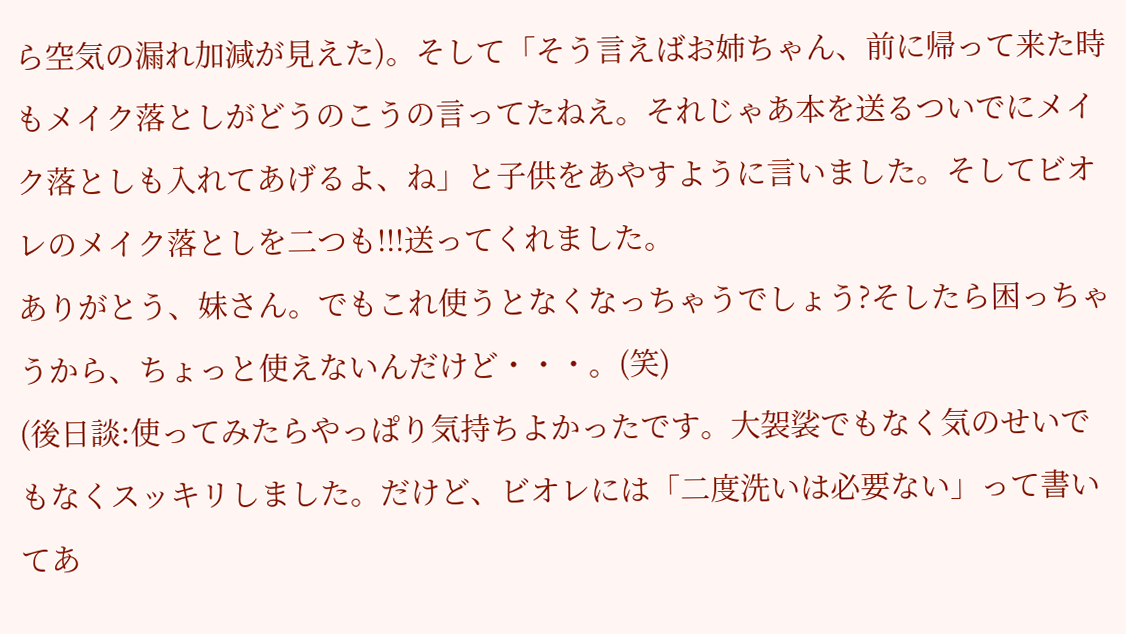ら空気の漏れ加減が見えた)。そして「そう言えばお姉ちゃん、前に帰って来た時もメイク落としがどうのこうの言ってたねえ。それじゃあ本を送るついでにメイク落としも入れてあげるよ、ね」と子供をあやすように言いました。そしてビオレのメイク落としを二つも!!!送ってくれました。
ありがとう、妹さん。でもこれ使うとなくなっちゃうでしょう?そしたら困っちゃうから、ちょっと使えないんだけど・・・。(笑)
(後日談:使ってみたらやっぱり気持ちよかったです。大袈裟でもなく気のせいでもなくスッキリしました。だけど、ビオレには「二度洗いは必要ない」って書いてあ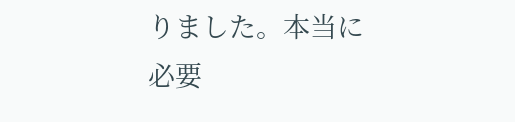りました。本当に必要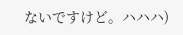ないですけど。ハハハ)